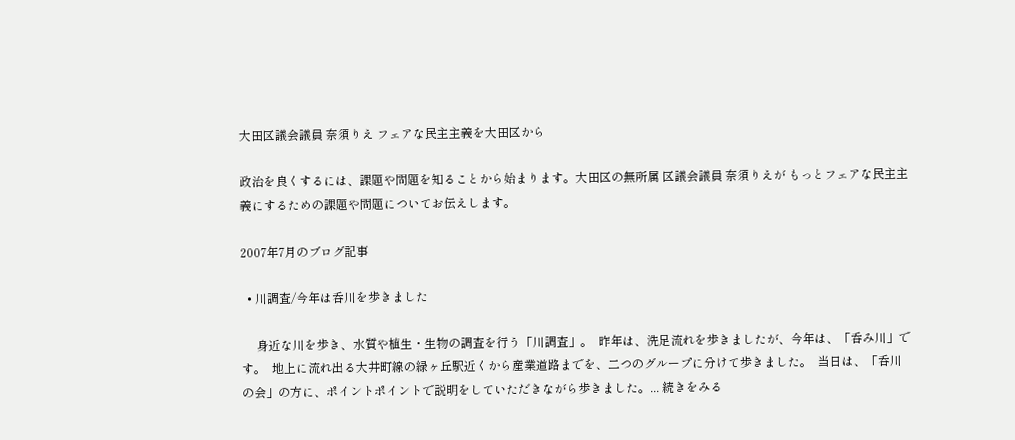大田区議会議員 奈須りえ フェアな民主主義を大田区から

政治を良くするには、課題や問題を知ることから始まります。大田区の無所属 区議会議員 奈須りえが もっとフェアな民主主義にするための課題や問題についてお伝えします。

2007年7月のブログ記事

  • 川調査/今年は呑川を歩きました

     身近な川を歩き、水質や植生・生物の調査を行う「川調査」。  昨年は、洗足流れを歩きましたが、今年は、「呑み川」です。  地上に流れ出る大井町線の緑ヶ丘駅近くから産業道路までを、二つのグループに分けて歩きました。  当日は、「呑川の会」の方に、ポイントポイントで説明をしていただきながら歩きました。... 続きをみる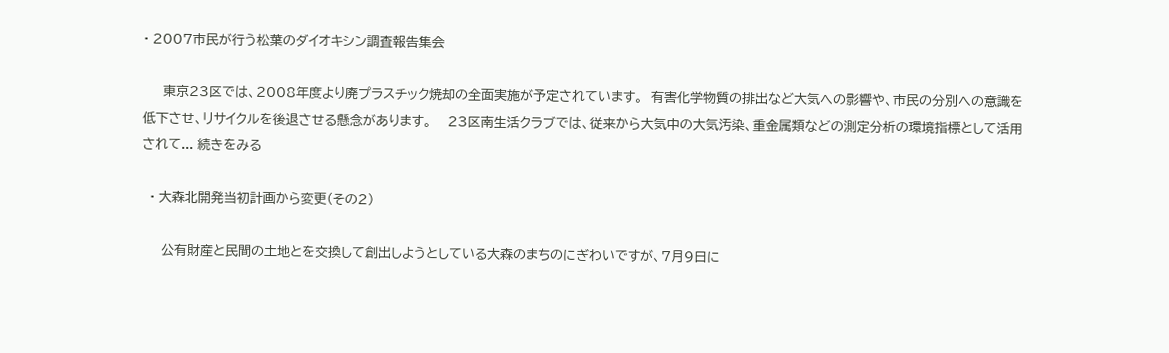• 2007市民が行う松葉のダイオキシン調査報告集会

     東京23区では、2008年度より廃プラスチック焼却の全面実施が予定されています。  有害化学物質の排出など大気への影響や、市民の分別への意識を低下させ、リサイクルを後退させる懸念があります。    23区南生活クラブでは、従来から大気中の大気汚染、重金属類などの測定分析の環境指標として活用されて... 続きをみる

  • 大森北開発当初計画から変更(その2)

     公有財産と民間の土地とを交換して創出しようとしている大森のまちのにぎわいですが、7月9日に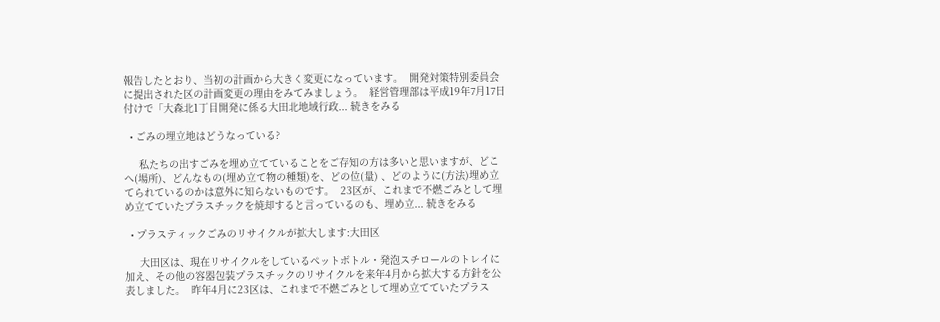報告したとおり、当初の計画から大きく変更になっています。  開発対策特別委員会に提出された区の計画変更の理由をみてみましょう。  経営管理部は平成19年7月17日付けで「大森北1丁目開発に係る大田北地域行政... 続きをみる

  • ごみの埋立地はどうなっている?

     私たちの出すごみを埋め立てていることをご存知の方は多いと思いますが、どこへ(場所)、どんなもの(埋め立て物の種類)を、どの位(量) 、どのように(方法)埋め立てられているのかは意外に知らないものです。  23区が、これまで不燃ごみとして埋め立てていたプラスチックを焼却すると言っているのも、埋め立... 続きをみる

  • プラスティックごみのリサイクルが拡大します:大田区

     大田区は、現在リサイクルをしているペットボトル・発泡スチロールのトレイに加え、その他の容器包装プラスチックのリサイクルを来年4月から拡大する方針を公表しました。  昨年4月に23区は、これまで不燃ごみとして埋め立てていたプラス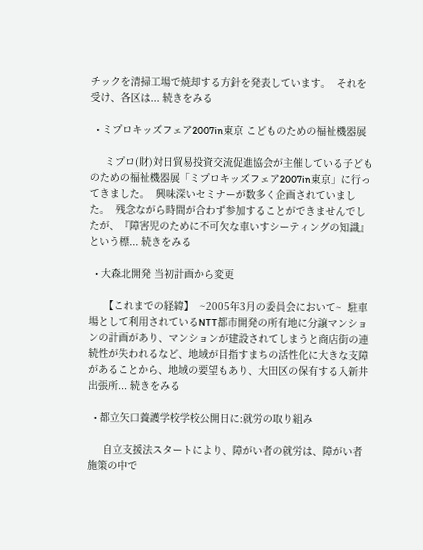チックを清掃工場で焼却する方針を発表しています。  それを受け、各区は... 続きをみる

  • ミプロキッズフェア2007in東京 こどものための福祉機器展

     ミプロ(財)対日貿易投資交流促進協会が主催している子どものための福祉機器展「ミプロキッズフェア2007in東京」に行ってきました。  興味深いセミナーが数多く企画されていました。  残念ながら時間が合わず参加することができませんでしたが、『障害児のために不可欠な車いすシーティングの知識』という標... 続きをみる

  • 大森北開発 当初計画から変更

     【これまでの経緯】  ~2005年3月の委員会において~  駐車場として利用されているNTT都市開発の所有地に分譲マンションの計画があり、マンションが建設されてしまうと商店街の連続性が失われるなど、地域が目指すまちの活性化に大きな支障があることから、地域の要望もあり、大田区の保有する入新井出張所... 続きをみる

  • 都立矢口養護学校学校公開日に:就労の取り組み

     自立支援法スタートにより、障がい者の就労は、障がい者施策の中で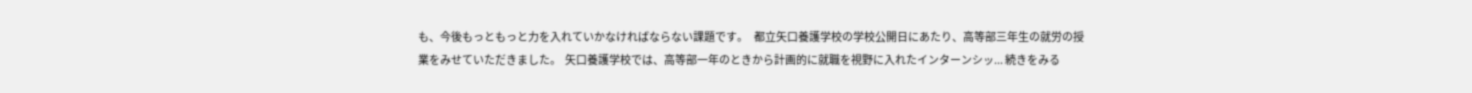も、今後もっともっと力を入れていかなければならない課題です。   都立矢口養護学校の学校公開日にあたり、高等部三年生の就労の授業をみせていただきました。  矢口養護学校では、高等部一年のときから計画的に就職を視野に入れたインターンシッ... 続きをみる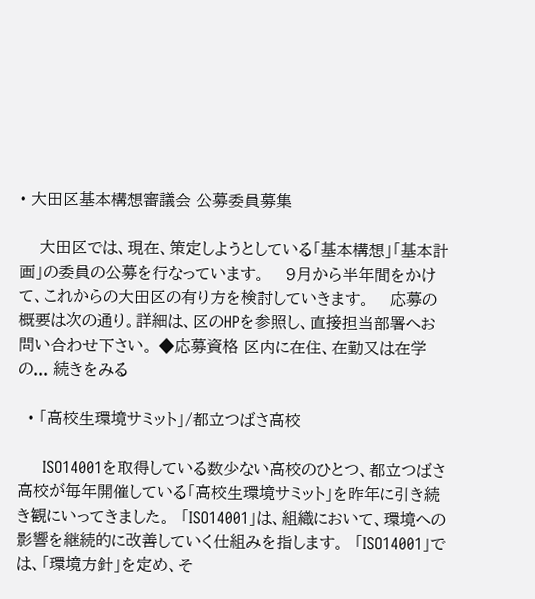• 大田区基本構想審議会 公募委員募集

    大田区では、現在、策定しようとしている「基本構想」「基本計画」の委員の公募を行なっています。    9月から半年間をかけて、これからの大田区の有り方を検討していきます。    応募の概要は次の通り。詳細は、区のHPを参照し、直接担当部署へお問い合わせ下さい。 ◆応募資格 区内に在住、在勤又は在学の... 続きをみる

  • 「高校生環境サミット」/都立つばさ高校

     ISO14001を取得している数少ない高校のひとつ、都立つばさ高校が毎年開催している「高校生環境サミット」を昨年に引き続き観にいってきました。  「ISO14001」は、組織において、環境への影響を継続的に改善していく仕組みを指します。  「ISO14001」では、「環境方針」を定め、そ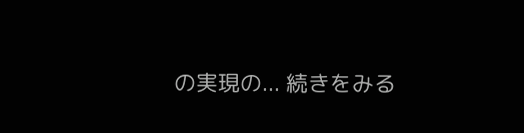の実現の... 続きをみる